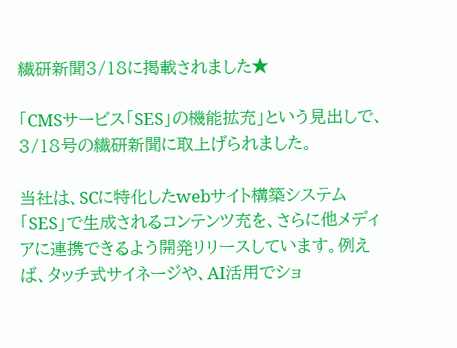繊研新聞3/18に掲載されました★

「CMSサービス「SES」の機能拡充」という見出しで、3/18号の繊研新聞に取上げられました。

当社は、SCに特化したwebサイト構築システム「SES」で生成されるコンテンツ充を、さらに他メディアに連携できるよう開発リリースしています。例えば、タッチ式サイネージや、AI活用でショ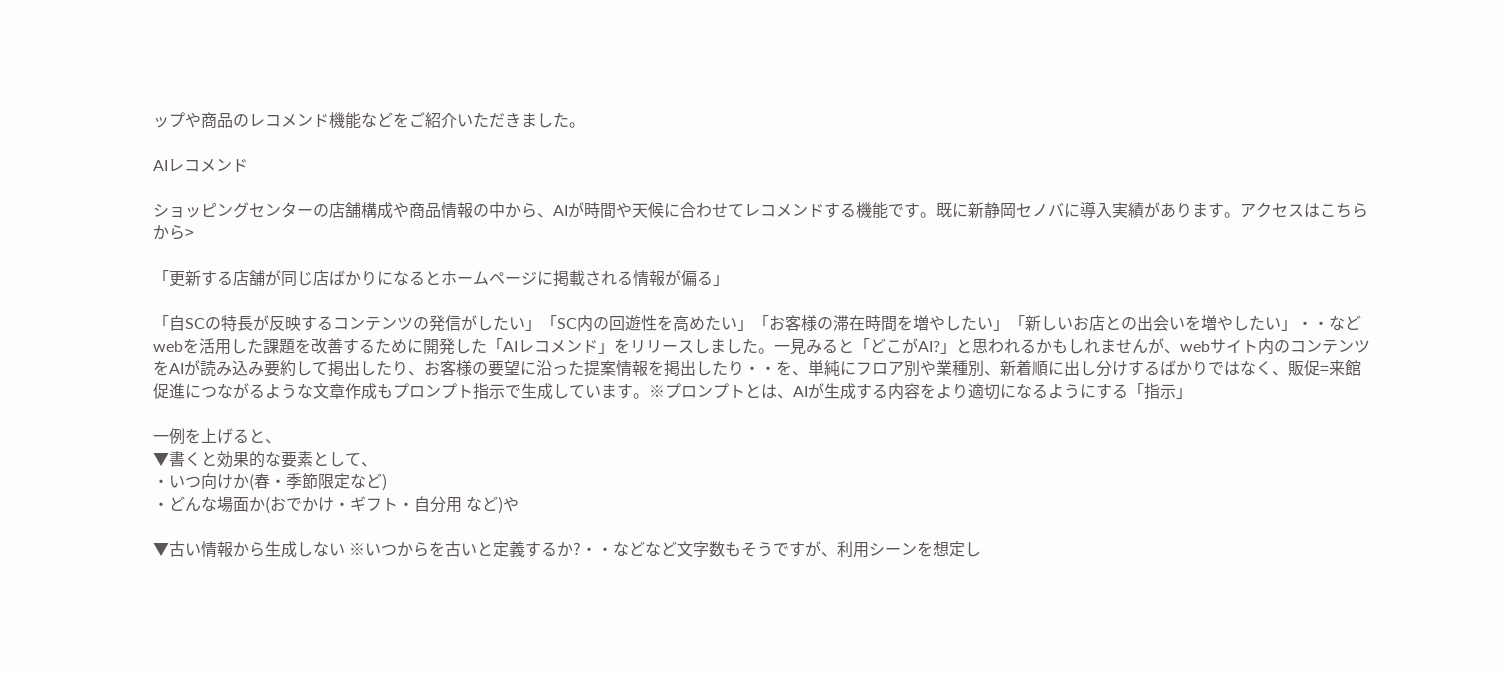ップや商品のレコメンド機能などをご紹介いただきました。

AIレコメンド

ショッピングセンターの店舗構成や商品情報の中から、AIが時間や天候に合わせてレコメンドする機能です。既に新静岡セノバに導入実績があります。アクセスはこちらから>

「更新する店舗が同じ店ばかりになるとホームページに掲載される情報が偏る」

「自SCの特長が反映するコンテンツの発信がしたい」「SC内の回遊性を高めたい」「お客様の滞在時間を増やしたい」「新しいお店との出会いを増やしたい」・・などwebを活用した課題を改善するために開発した「AIレコメンド」をリリースしました。一見みると「どこがAI?」と思われるかもしれませんが、webサイト内のコンテンツをAIが読み込み要約して掲出したり、お客様の要望に沿った提案情報を掲出したり・・を、単純にフロア別や業種別、新着順に出し分けするばかりではなく、販促=来館促進につながるような文章作成もプロンプト指示で生成しています。※プロンプトとは、AIが生成する内容をより適切になるようにする「指示」

一例を上げると、
▼書くと効果的な要素として、
・いつ向けか(春・季節限定など)
・どんな場面か(おでかけ・ギフト・自分用 など)や

▼古い情報から生成しない ※いつからを古いと定義するか?・・などなど文字数もそうですが、利用シーンを想定し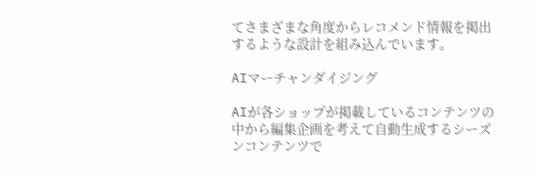てさまざまな角度からレコメンド情報を掲出するような設計を組み込んでいます。

AIマーチャンダイジング

AIが各ショップが掲載しているコンテンツの中から編集企画を考えて自動生成するシーズンコンテンツで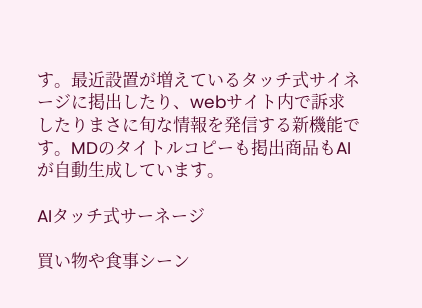す。最近設置が増えているタッチ式サイネージに掲出したり、webサイト内で訴求したりまさに旬な情報を発信する新機能です。MDのタイトルコピーも掲出商品もAIが自動生成しています。

AIタッチ式サーネージ

買い物や食事シーン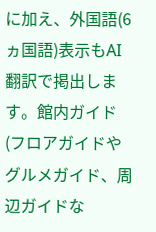に加え、外国語(6ヵ国語)表示もAI翻訳で掲出します。館内ガイド(フロアガイドやグルメガイド、周辺ガイドな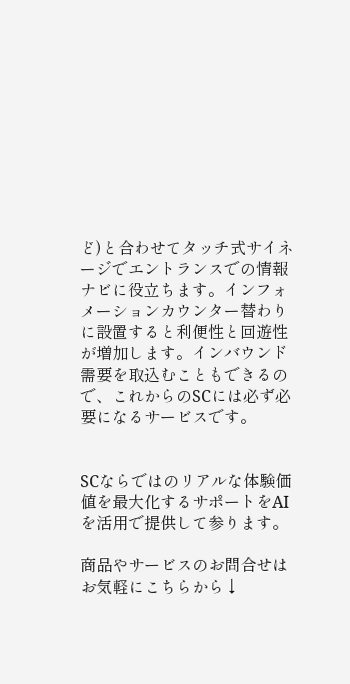ど)と合わせてタッチ式サイネージでエントランスでの情報ナビに役立ちます。インフォメーションカウンター替わりに設置すると利便性と回遊性が増加します。インバウンド需要を取込むこともできるので、これからのSCには必ず必要になるサービスです。


SCならではのリアルな体験価値を最大化するサポートをAIを活用で提供して参ります。

商品やサービスのお問合せはお気軽にこちらから↓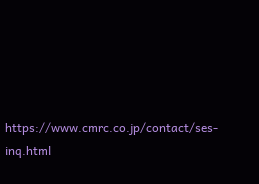https://www.cmrc.co.jp/contact/ses-inq.html